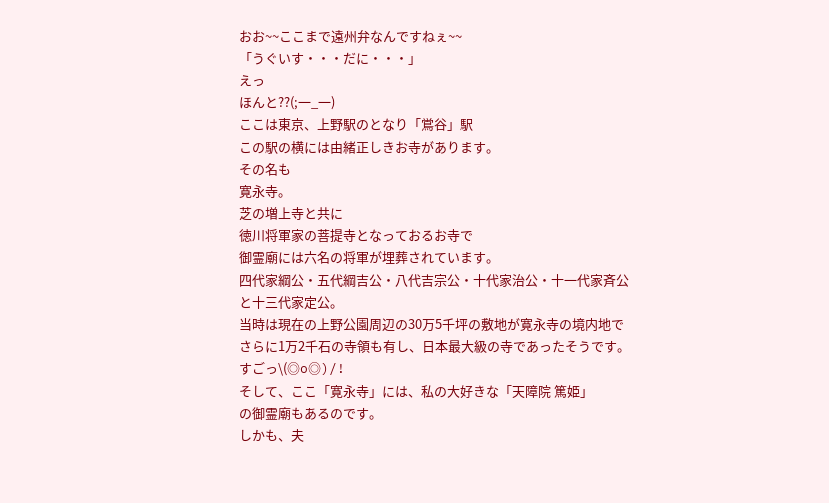おお~~ここまで遠州弁なんですねぇ~~
「うぐいす・・・だに・・・」
えっ
ほんと??(;一_一)
ここは東京、上野駅のとなり「鴬谷」駅
この駅の横には由緒正しきお寺があります。
その名も
寛永寺。
芝の増上寺と共に
徳川将軍家の菩提寺となっておるお寺で
御霊廟には六名の将軍が埋葬されています。
四代家綱公・五代綱吉公・八代吉宗公・十代家治公・十一代家斉公
と十三代家定公。
当時は現在の上野公園周辺の30万5千坪の敷地が寛永寺の境内地で
さらに1万2千石の寺領も有し、日本最大級の寺であったそうです。
すごっ\(◎o◎)/!
そして、ここ「寛永寺」には、私の大好きな「天障院 篤姫」
の御霊廟もあるのです。
しかも、夫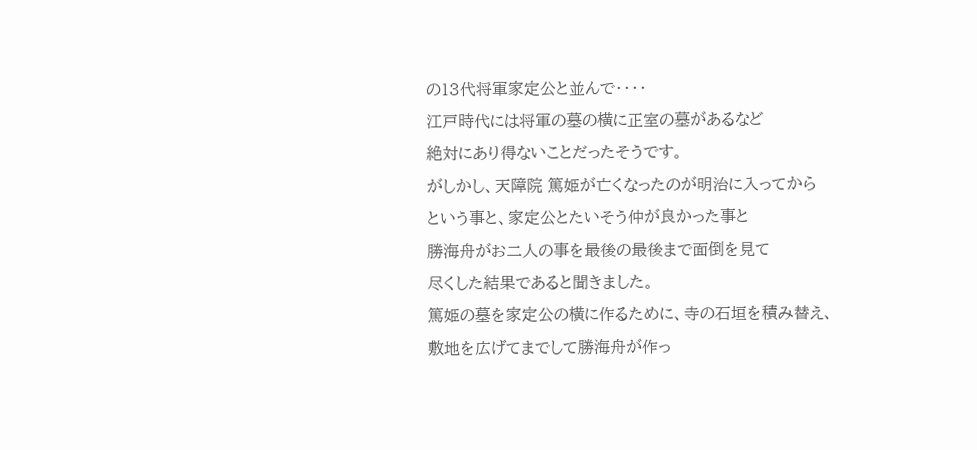の13代将軍家定公と並んで・・・・
江戸時代には将軍の墓の横に正室の墓があるなど
絶対にあり得ないことだったそうです。
がしかし、天障院 篤姫が亡くなったのが明治に入ってから
という事と、家定公とたいそう仲が良かった事と
勝海舟がお二人の事を最後の最後まで面倒を見て
尽くした結果であると聞きました。
篤姫の墓を家定公の横に作るために、寺の石垣を積み替え、
敷地を広げてまでして勝海舟が作っ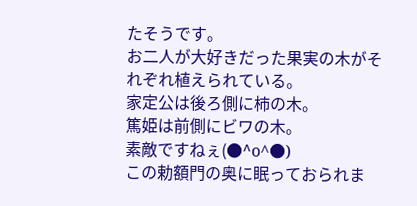たそうです。
お二人が大好きだった果実の木がそれぞれ植えられている。
家定公は後ろ側に柿の木。
篤姫は前側にビワの木。
素敵ですねぇ(●^o^●)
この勅額門の奥に眠っておられま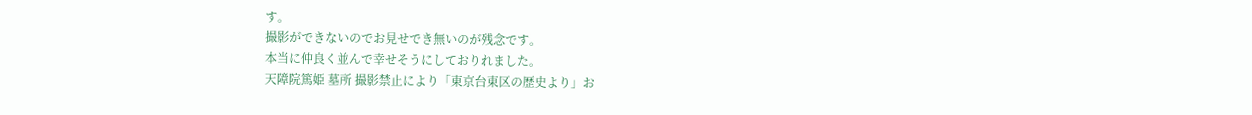す。
撮影ができないのでお見せでき無いのが残念です。
本当に仲良く並んで幸せそうにしておりれました。
天障院篤姫 墓所 撮影禁止により「東京台東区の歴史より」お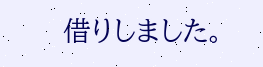借りしました。